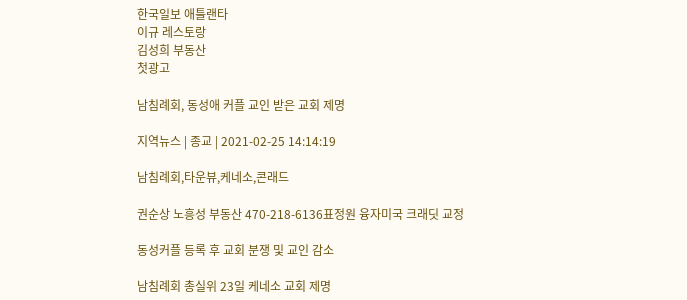한국일보 애틀랜타
이규 레스토랑
김성희 부동산
첫광고

남침례회, 동성애 커플 교인 받은 교회 제명

지역뉴스 | 종교 | 2021-02-25 14:14:19

남침례회,타운뷰,케네소,콘래드

권순상 노흥성 부동산 470-218-6136표정원 융자미국 크래딧 교정

동성커플 등록 후 교회 분쟁 및 교인 감소

남침례회 총실위 23일 케네소 교회 제명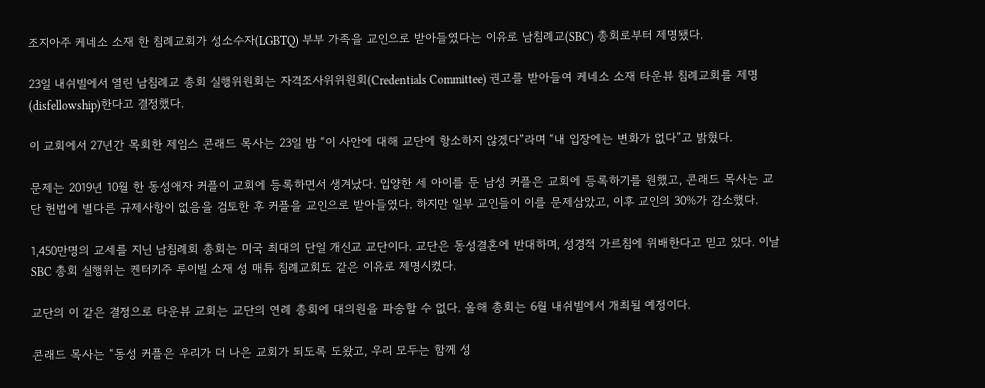조지아주 케네소 소재 한 침례교회가 성소수자(LGBTQ) 부부 가족을 교인으로 받아들였다는 이유로 남침례교(SBC) 총회로부터 제명됐다.

23일 내쉬빌에서 열린 남침례교 총회 실행위원회는 자격조사위위원회(Credentials Committee) 권고를 받아들여 케네소 소재 타운뷰 침례교회를 제명(disfellowship)한다고 결정했다.

이 교회에서 27년간 목회한 제임스 콘래드 목사는 23일 밤 “이 사안에 대해 교단에 항소하지 않겠다”라며 “내 입장에는 변화가 없다”고 밝혔다.

문제는 2019년 10월 한 동성애자 커플이 교회에 등록하면서 생겨났다. 입양한 세 아이를 둔 남성 커플은 교회에 등록하기를 원했고, 콘래드 목사는 교단 헌법에 별다른 규제사항이 없음을 검토한 후 커플을 교인으로 받아들였다. 하지만 일부 교인들이 이를 문제삼았고, 이후 교인의 30%가 감소했다.

1,450만명의 교세를 지닌 남침례회 총회는 미국 최대의 단일 개신교 교단이다. 교단은 동성결혼에 반대하며, 성경적 가르침에 위배한다고 믿고 있다. 이날 SBC 총회 실행위는 켄터키주 루이빌 소재 성 매튜 침례교회도 같은 이유로 제명시켰다.

교단의 이 같은 결정으로 타운뷰 교회는 교단의 연례 총회에 대의원을 파송할 수 없다. 올해 총회는 6월 내쉬빌에서 개최될 예정이다.

콘래드 목사는 “동성 커플은 우리가 더 나은 교회가 되도록 도왔고, 우리 모두는 함께 성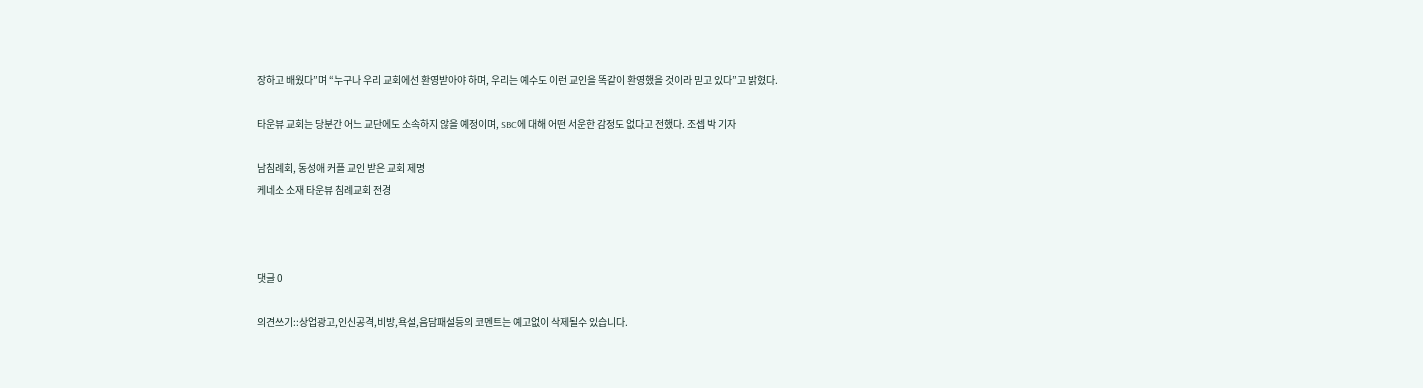장하고 배웠다”며 “누구나 우리 교회에선 환영받아야 하며, 우리는 예수도 이런 교인을 똑같이 환영했을 것이라 믿고 있다”고 밝혔다.

타운뷰 교회는 당분간 어느 교단에도 소속하지 않을 예정이며, SBC에 대해 어떤 서운한 감정도 없다고 전했다. 조셉 박 기자

남침례회, 동성애 커플 교인 받은 교회 제명
케네소 소재 타운뷰 침례교회 전경



댓글 0

의견쓰기::상업광고,인신공격,비방,욕설,음담패설등의 코멘트는 예고없이 삭제될수 있습니다.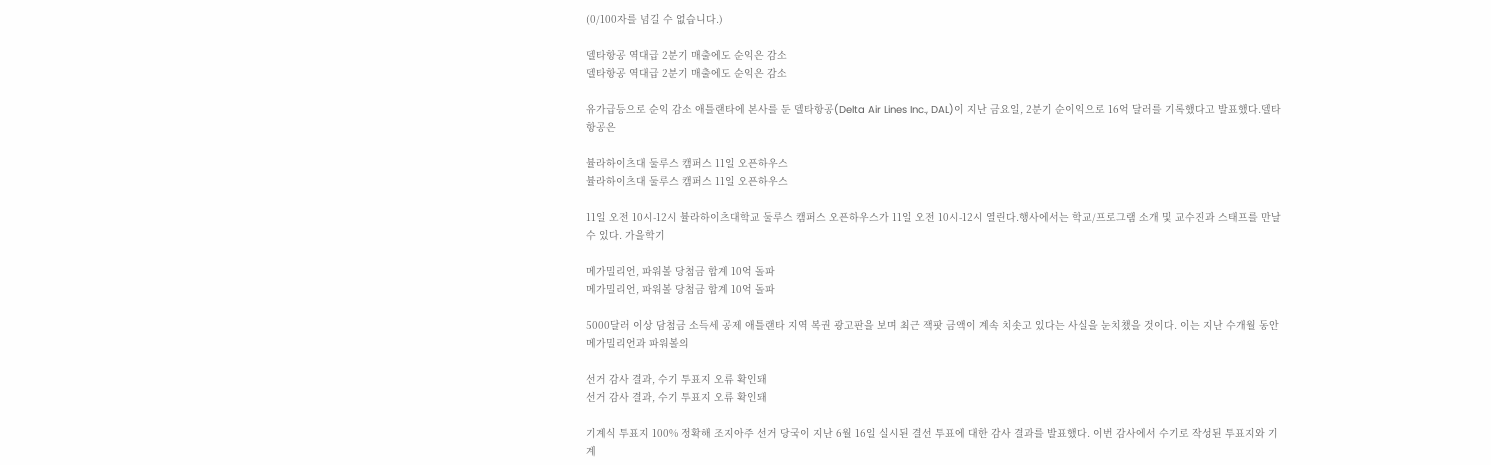(0/100자를 넘길 수 없습니다.)

델타항공 역대급 2분기 매출에도 순익은 감소
델타항공 역대급 2분기 매출에도 순익은 감소

유가급등으로 순익 감소 애틀랜타에 본사를 둔 델타항공(Delta Air Lines Inc., DAL)이 지난 금요일, 2분기 순이익으로 16억 달러를 기록했다고 발표했다.델타항공은

뷸라하이츠대 둘루스 캠퍼스 11일 오픈하우스
뷸라하이츠대 둘루스 캠퍼스 11일 오픈하우스

11일 오전 10시-12시 뷸라하이츠대학교 둘루스 캠퍼스 오픈하우스가 11일 오전 10시-12시 열린다.행사에서는 학교/프로그램 소개 및 교수진과 스태프를 만날 수 있다. 가을학기

메가밀리언, 파워볼 당첨금 합계 10억 돌파
메가밀리언, 파워볼 당첨금 합계 10억 돌파

5000달러 이상 담첨금 소득세 공제 애틀랜타 지역 복권 광고판을 보며 최근 잭팟 금액이 계속 치솟고 있다는 사실을 눈치챘을 것이다. 이는 지난 수개월 동안 메가밀리언과 파워볼의

선거 감사 결과, 수기 투표지 오류 확인돼
선거 감사 결과, 수기 투표지 오류 확인돼

기계식 투표지 100% 정확해 조지아주 선거 당국이 지난 6월 16일 실시된 결선 투표에 대한 감사 결과를 발표했다. 이번 감사에서 수기로 작성된 투표지와 기계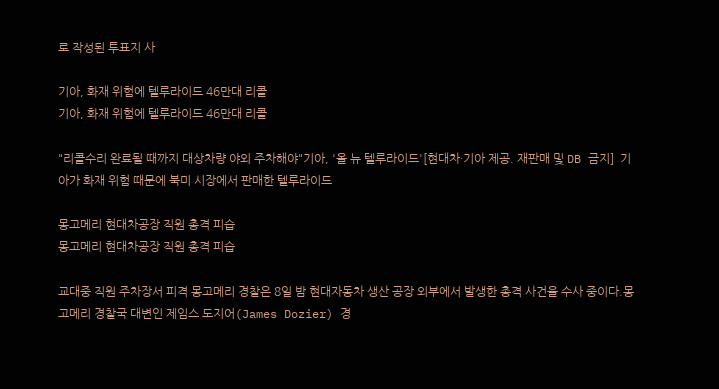로 작성된 투표지 사

기아, 화재 위험에 텔루라이드 46만대 리콜
기아, 화재 위험에 텔루라이드 46만대 리콜

"리콜수리 완료될 때까지 대상차량 야외 주차해야"기아, '올 뉴 텔루라이드'[현대차·기아 제공. 재판매 및 DB 금지]  기아가 화재 위험 때문에 북미 시장에서 판매한 텔루라이드

몽고메리 현대차공장 직원 총격 피습
몽고메리 현대차공장 직원 총격 피습

교대중 직원 주차장서 피격 몽고메리 경찰은 8일 밤 현대자동차 생산 공장 외부에서 발생한 총격 사건을 수사 중이다.몽고메리 경찰국 대변인 제임스 도지어(James Dozier) 경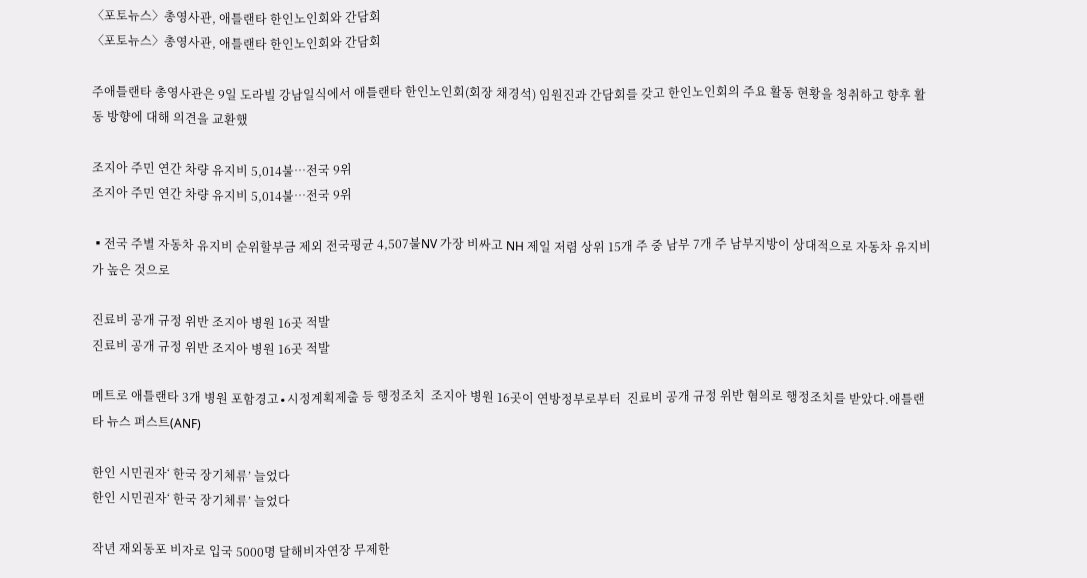〈포토뉴스〉총영사관, 애틀랜타 한인노인회와 간담회
〈포토뉴스〉총영사관, 애틀랜타 한인노인회와 간담회

주애틀랜타 총영사관은 9일 도라빌 강남일식에서 애틀랜타 한인노인회(회장 채경석) 임원진과 간담회를 갖고 한인노인회의 주요 활동 현황을 청취하고 향후 활동 방향에 대해 의견을 교환했

조지아 주민 연간 차량 유지비 5,014불…전국 9위
조지아 주민 연간 차량 유지비 5,014불…전국 9위

▪전국 주별 자동차 유지비 순위할부금 제외 전국평균 4,507불NV 가장 비싸고 NH 제일 저렴 상위 15개 주 중 남부 7개 주 남부지방이 상대적으로 자동차 유지비가 높은 것으로

진료비 공개 규정 위반 조지아 병원 16곳 적발
진료비 공개 규정 위반 조지아 병원 16곳 적발

메트로 애틀랜타 3개 병원 포함경고∙시정계획제출 등 행정조치  조지아 병원 16곳이 연방정부로부터  진료비 공개 규정 위반 혐의로 행정조치를 받았다.애틀랜타 뉴스 퍼스트(ANF)

한인 시민권자‘ 한국 장기체류’ 늘었다
한인 시민권자‘ 한국 장기체류’ 늘었다

작년 재외동포 비자로 입국 5000명 달해비자연장 무제한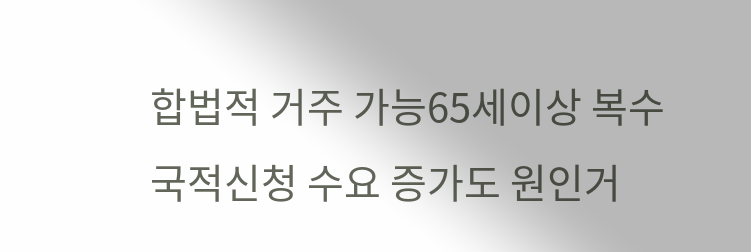합법적 거주 가능65세이상 복수국적신청 수요 증가도 원인거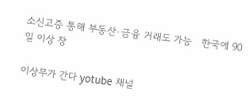소신고증 통해 부동산·금융 거래도 가능   한국에 90일 이상 장

이상무가 간다 yotube 채널